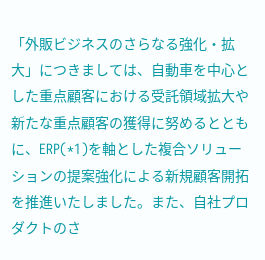「外販ビジネスのさらなる強化・拡大」につきましては、自動車を中心とした重点顧客における受託領域拡大や新たな重点顧客の獲得に努めるとともに、ERP(*1)を軸とした複合ソリューションの提案強化による新規顧客開拓を推進いたしました。また、自社プロダクトのさ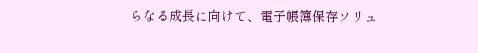らなる成長に向けて、電子帳簿保存ソリュ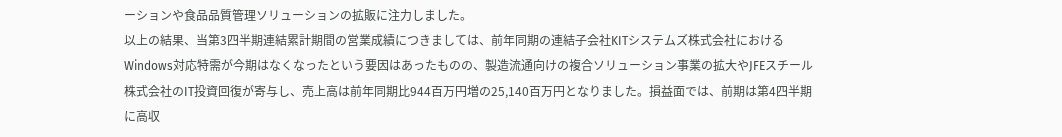ーションや食品品質管理ソリューションの拡販に注力しました。
以上の結果、当第3四半期連結累計期間の営業成績につきましては、前年同期の連結子会社KITシステムズ株式会社におけるWindows対応特需が今期はなくなったという要因はあったものの、製造流通向けの複合ソリューション事業の拡大やJFEスチール株式会社のIT投資回復が寄与し、売上高は前年同期比944百万円増の25,140百万円となりました。損益面では、前期は第4四半期に高収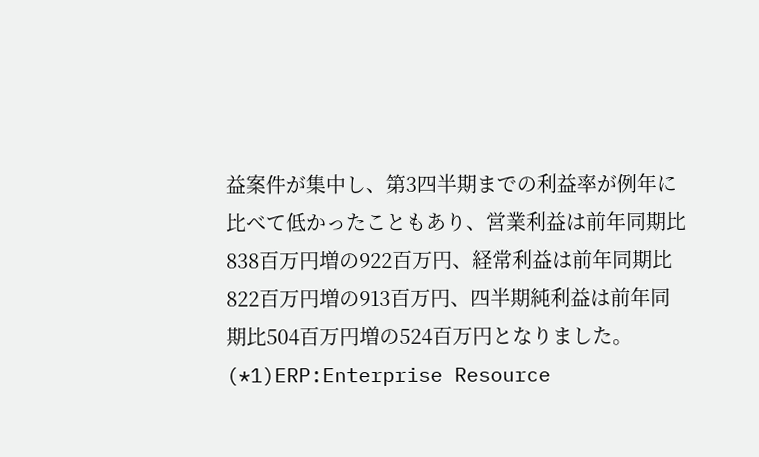益案件が集中し、第3四半期までの利益率が例年に比べて低かったこともあり、営業利益は前年同期比838百万円増の922百万円、経常利益は前年同期比822百万円増の913百万円、四半期純利益は前年同期比504百万円増の524百万円となりました。
(*1)ERP:Enterprise Resource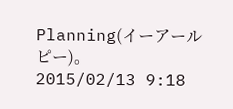Planning(イーアールピー)。
2015/02/13 9:18